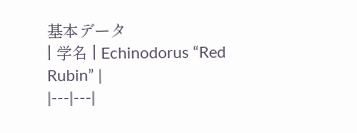基本データ
| 学名 | Echinodorus “Red Rubin” |
|---|---|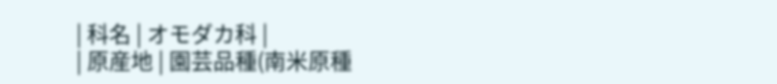| 科名 | オモダカ科 |
| 原産地 | 園芸品種(南米原種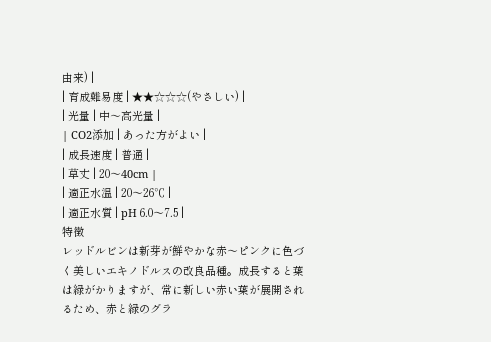由来) |
| 育成難易度 | ★★☆☆☆(やさしい) |
| 光量 | 中〜高光量 |
| CO2添加 | あった方がよい |
| 成長速度 | 普通 |
| 草丈 | 20〜40cm |
| 適正水温 | 20〜26℃ |
| 適正水質 | pH 6.0〜7.5 |
特徴
レッドルビンは新芽が鮮やかな赤〜ピンクに色づく美しいエキノドルスの改良品種。成長すると葉は緑がかりますが、常に新しい赤い葉が展開されるため、赤と緑のグラ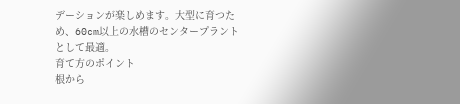デーションが楽しめます。大型に育つため、60cm以上の水槽のセンタープラントとして最適。
育て方のポイント
根から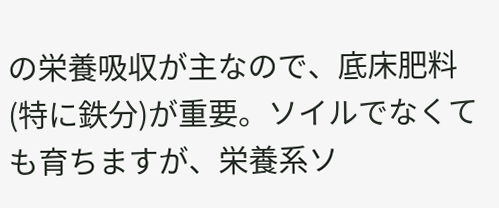の栄養吸収が主なので、底床肥料(特に鉄分)が重要。ソイルでなくても育ちますが、栄養系ソ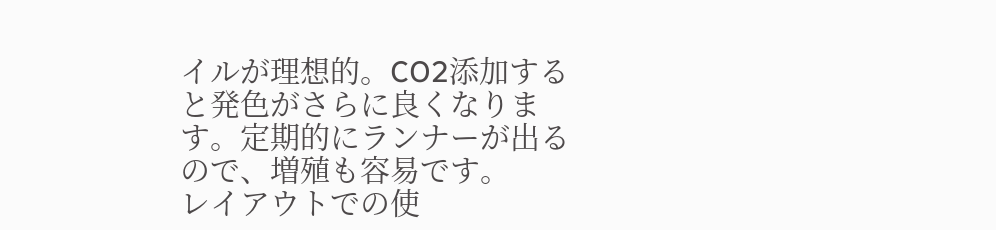イルが理想的。CO2添加すると発色がさらに良くなります。定期的にランナーが出るので、増殖も容易です。
レイアウトでの使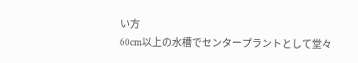い方
60cm以上の水槽でセンタープラントとして堂々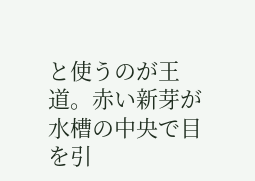と使うのが王道。赤い新芽が水槽の中央で目を引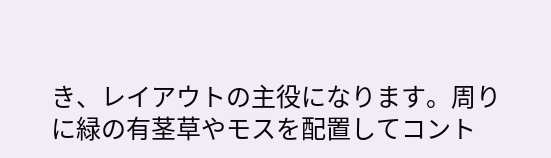き、レイアウトの主役になります。周りに緑の有茎草やモスを配置してコント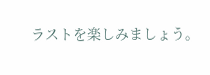ラストを楽しみましょう。